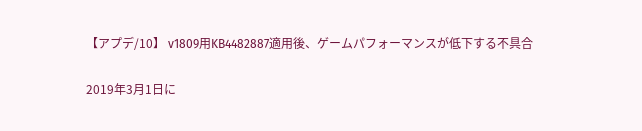【アプデ/10】 v1809用KB4482887適用後、ゲームパフォーマンスが低下する不具合

2019年3月1日に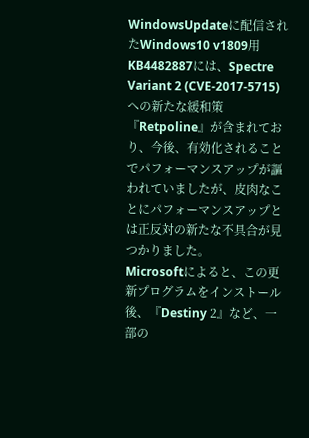WindowsUpdateに配信されたWindows10 v1809用KB4482887には、Spectre Variant 2 (CVE-2017-5715)への新たな緩和策『Retpoline』が含まれており、今後、有効化されることでパフォーマンスアップが謳われていましたが、皮肉なことにパフォーマンスアップとは正反対の新たな不具合が見つかりました。
Microsoftによると、この更新プログラムをインストール後、『Destiny 2』など、一部の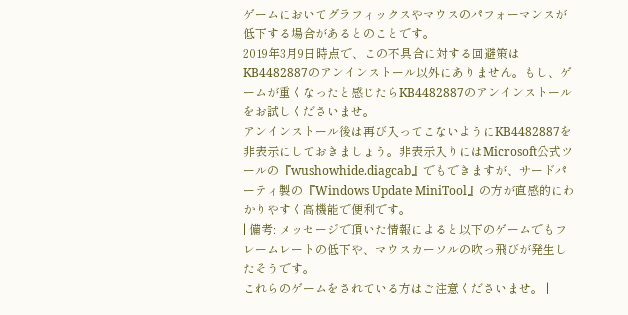ゲームにおいてグラフィックスやマウスのパフォーマンスが低下する場合があるとのことです。
2019年3月9日時点で、この不具合に対する回避策はKB4482887のアンインストール以外にありません。もし、ゲームが重くなったと感じたらKB4482887のアンインストールをお試しくださいませ。
アンインストール後は再び入ってこないようにKB4482887を非表示にしておきましょう。非表示入りにはMicrosoft公式ツールの『wushowhide.diagcab』でもできますが、サードパーティ製の『Windows Update MiniTool』の方が直感的にわかりやすく高機能で便利です。
| 備考: メッセージで頂いた情報によると以下のゲームでもフレームレートの低下や、マウスカーソルの吹っ飛びが発生したそうです。
これらのゲームをされている方はご注意くださいませ。 |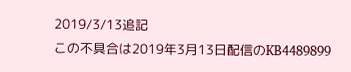2019/3/13追記
この不具合は2019年3月13日配信のKB4489899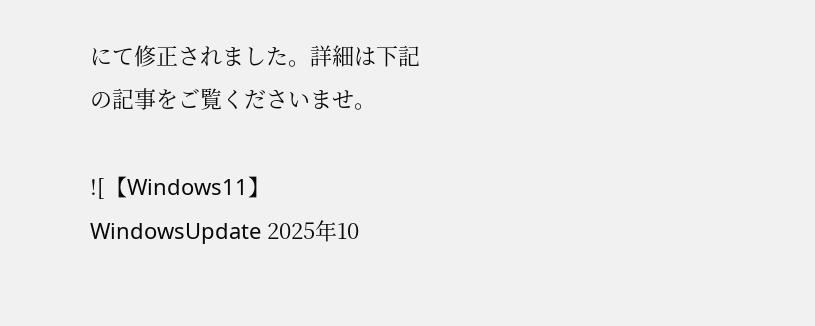にて修正されました。詳細は下記の記事をご覧くださいませ。

![【Windows11】 WindowsUpdate 2025年10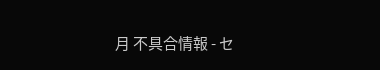月 不具合情報 - セ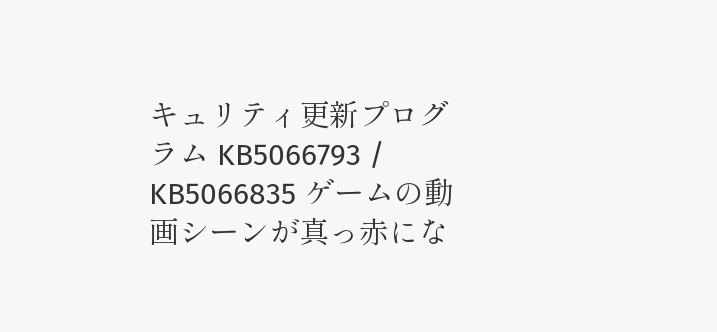キュリティ更新プログラム KB5066793 / KB5066835 ゲームの動画シーンが真っ赤にな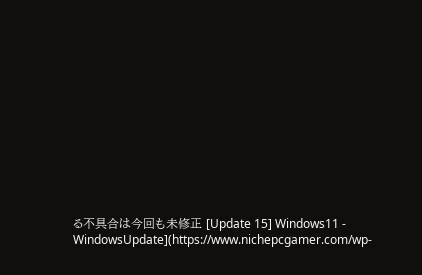る不具合は今回も未修正 [Update 15] Windows11 - WindowsUpdate](https://www.nichepcgamer.com/wp-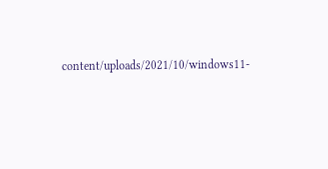content/uploads/2021/10/windows11-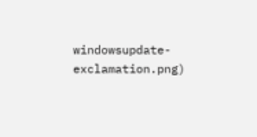windowsupdate-exclamation.png)